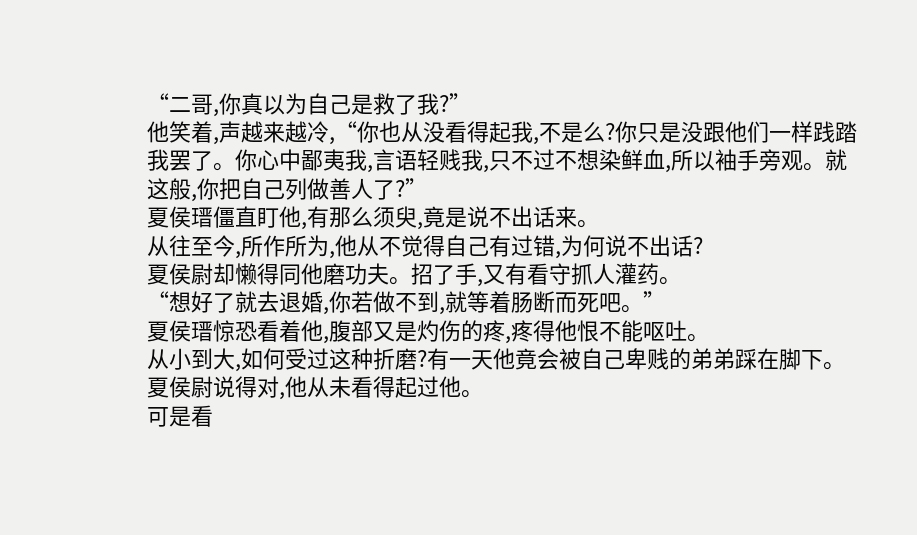“二哥,你真以为自己是救了我?”
他笑着,声越来越冷,“你也从没看得起我,不是么?你只是没跟他们一样践踏我罢了。你心中鄙夷我,言语轻贱我,只不过不想染鲜血,所以袖手旁观。就这般,你把自己列做善人了?”
夏侯瑨僵直盯他,有那么须臾,竟是说不出话来。
从往至今,所作所为,他从不觉得自己有过错,为何说不出话?
夏侯尉却懒得同他磨功夫。招了手,又有看守抓人灌药。
“想好了就去退婚,你若做不到,就等着肠断而死吧。”
夏侯瑨惊恐看着他,腹部又是灼伤的疼,疼得他恨不能呕吐。
从小到大,如何受过这种折磨?有一天他竟会被自己卑贱的弟弟踩在脚下。
夏侯尉说得对,他从未看得起过他。
可是看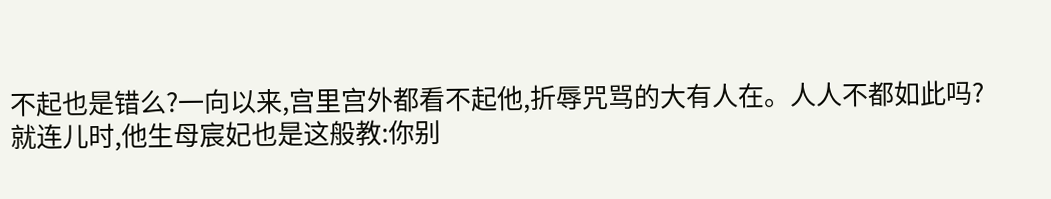不起也是错么?一向以来,宫里宫外都看不起他,折辱咒骂的大有人在。人人不都如此吗?
就连儿时,他生母宸妃也是这般教:你别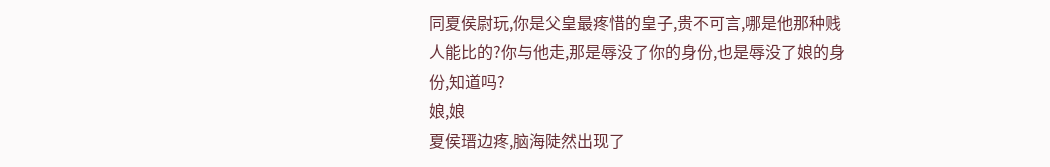同夏侯尉玩,你是父皇最疼惜的皇子,贵不可言,哪是他那种贱人能比的?你与他走,那是辱没了你的身份,也是辱没了娘的身份,知道吗?
娘,娘
夏侯瑨边疼,脑海陡然出现了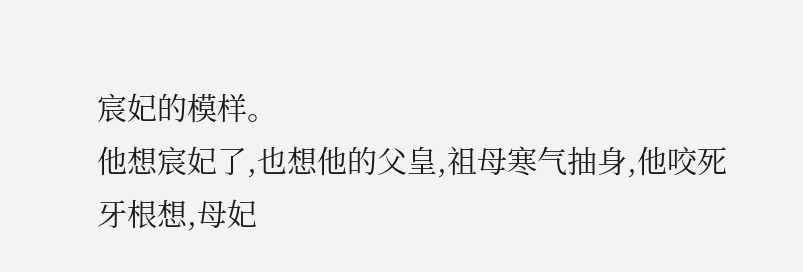宸妃的模样。
他想宸妃了,也想他的父皇,祖母寒气抽身,他咬死牙根想,母妃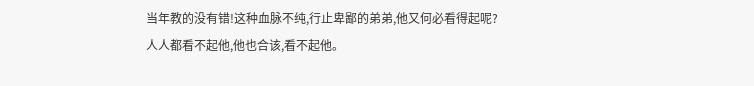当年教的没有错!这种血脉不纯,行止卑鄙的弟弟,他又何必看得起呢?
人人都看不起他,他也合该,看不起他。